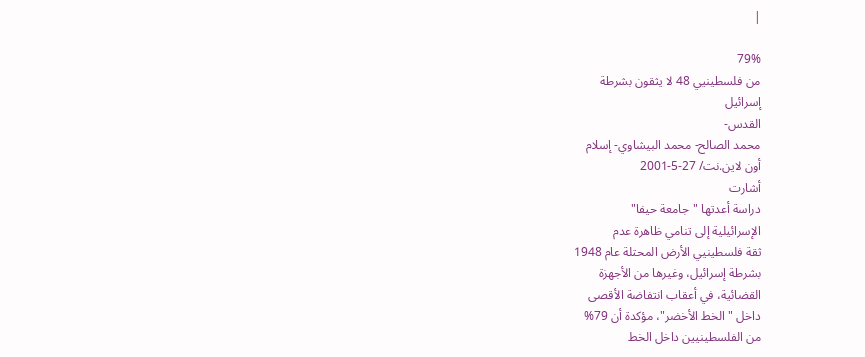|

79%
من فلسطينيي 48 لا يثقون بشرطة
إسرائيل
القدس-
محمد الصالح- محمد البيشاوي- إسلام
أون لاين.نت/ 27-5-2001
أشارت
دراسة أعدتها "جامعة حيفا"
الإسرائيلية إلى تنامي ظاهرة عدم
ثقة فلسطينيي الأرض المحتلة عام 1948
بشرطة إسرائيل، وغيرها من الأجهزة
القضائية، في أعقاب انتفاضة الأقصى
داخل "الخط الأخضر"، مؤكدة أن 79%
من الفلسطينيين داخل الخط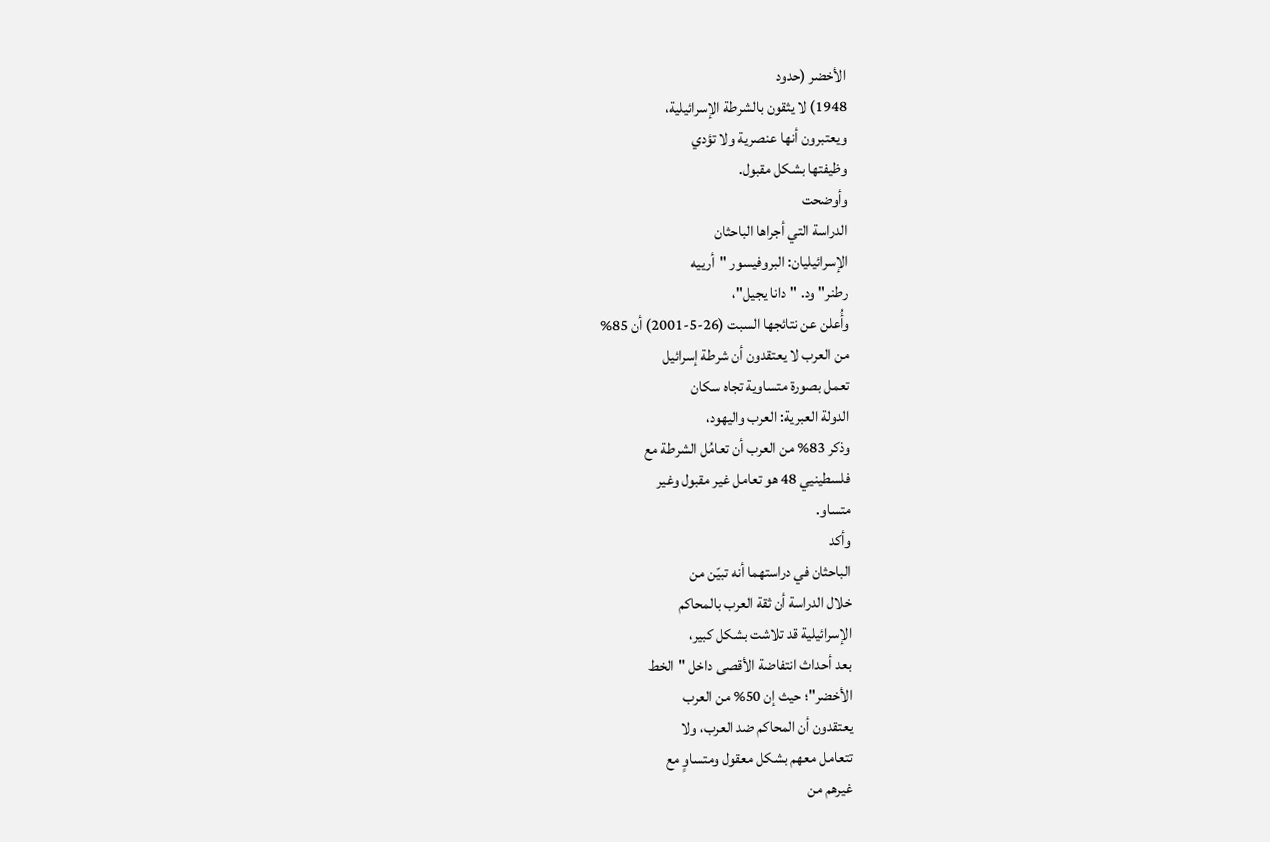الأخضر (حدود
1948) لا يثقون بالشرطة الإسرائيلية،
ويعتبرون أنها عنصرية ولا تؤدي
وظيفتها بشكل مقبول.
وأوضحت
الدراسة التي أجراها الباحثان
الإسرائيليان: البروفيسور "أرييه
رطنر" ود. "دانا يجيل"،
وأُعلن عن نتائجها السبت (26-5-2001) أن 85%
من العرب لا يعتقدون أن شرطة إسرائيل
تعمل بصورة متساوية تجاه سكان
الدولة العبرية: العرب واليهود،
وذكر 83% من العرب أن تعامُل الشرطة مع
فلسطينيي 48 هو تعامل غير مقبول وغير
متساو.
وأكد
الباحثان في دراستهما أنه تبيّن من
خلال الدراسة أن ثقة العرب بالمحاكم
الإسرائيلية قد تلاشت بشكل كبير،
بعد أحداث انتفاضة الأقصى داخل "الخط
الأخضر"؛ حيث إن 50% من العرب
يعتقدون أن المحاكم ضد العرب، ولا
تتعامل معهم بشكل معقول ومتساوٍ مع
غيرهم من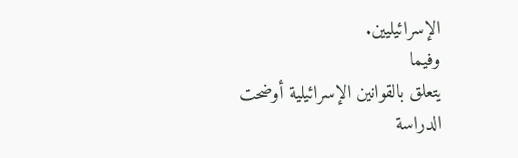الإسرائيليين.
وفيما
يتعلق بالقوانين الإسرائيلية أوضحت
الدراسة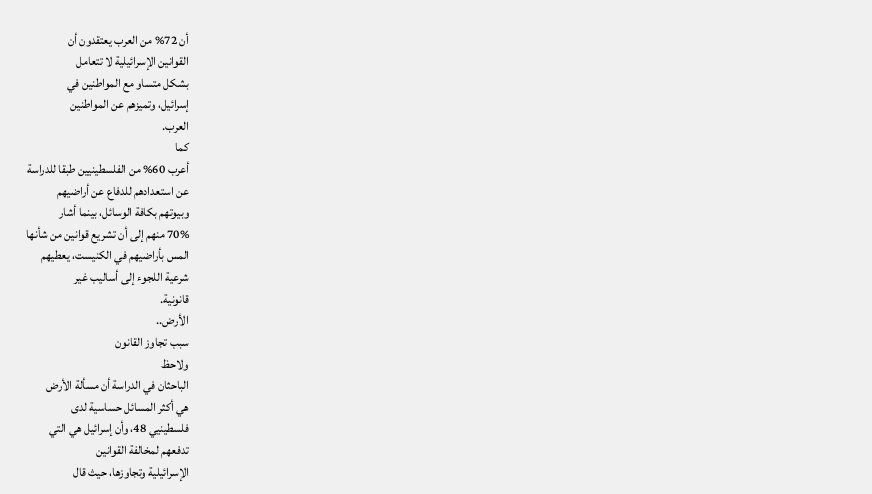أن 72% من العرب يعتقدون أن
القوانين الإسرائيلية لا تتعامل
بشكل متساو مع المواطنين في
إسرائيل، وتميزهم عن المواطنين
العرب.
كما
أعرب 60% من الفلسطينيين طبقا للدراسة
عن استعدادهم للدفاع عن أراضيهم
وبيوتهم بكافة الوسائل، بينما أشار
70% منهم إلى أن تشريع قوانين من شأنها
المس بأراضيهم في الكنيست، يعطيهم
شرعية اللجوء إلى أساليب غير
قانونية.
الأرض..
سبب تجاوز القانون
ولاحظ
الباحثان في الدراسة أن مسألة الأرض
هي أكثر المسائل حساسية لدى
فلسطينيي 48، وأن إسرائيل هي التي
تدفعهم لمخالفة القوانين
الإسرائيلية وتجاوزها، حيث قال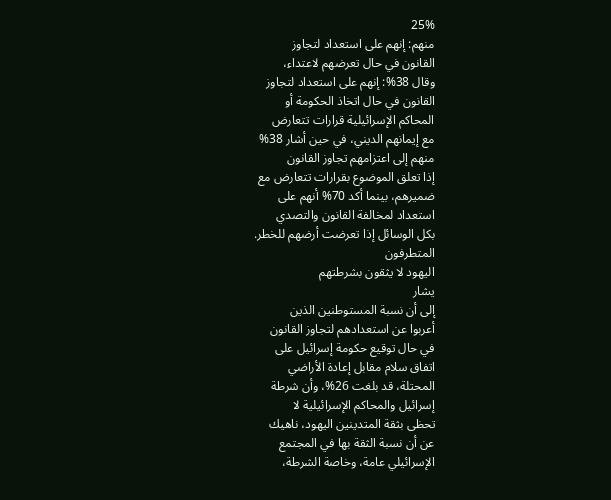25%
منهم: إنهم على استعداد لتجاوز
القانون في حال تعرضهم لاعتداء،
وقال 38%: إنهم على استعداد لتجاوز
القانون في حال اتخاذ الحكومة أو
المحاكم الإسرائيلية قرارات تتعارض
مع إيمانهم الديني، في حين أشار 38%
منهم إلى اعتزامهم تجاوز القانون
إذا تعلق الموضوع بقرارات تتعارض مع
ضميرهم، بينما أكد 70% أنهم على
استعداد لمخالفة القانون والتصدي
بكل الوسائل إذا تعرضت أرضهم للخطر.
المتطرفون
اليهود لا يثقون بشرطتهم
يشار
إلى أن نسبة المستوطنين الذين
أعربوا عن استعدادهم لتجاوز القانون
في حال توقيع حكومة إسرائيل على
اتفاق سلام مقابل إعادة الأراضي
المحتلة، قد بلغت 26%، وأن شرطة
إسرائيل والمحاكم الإسرائيلية لا
تحظى بثقة المتدينين اليهود، ناهيك
عن أن نسبة الثقة بها في المجتمع
الإسرائيلي عامة، وخاصة الشرطة،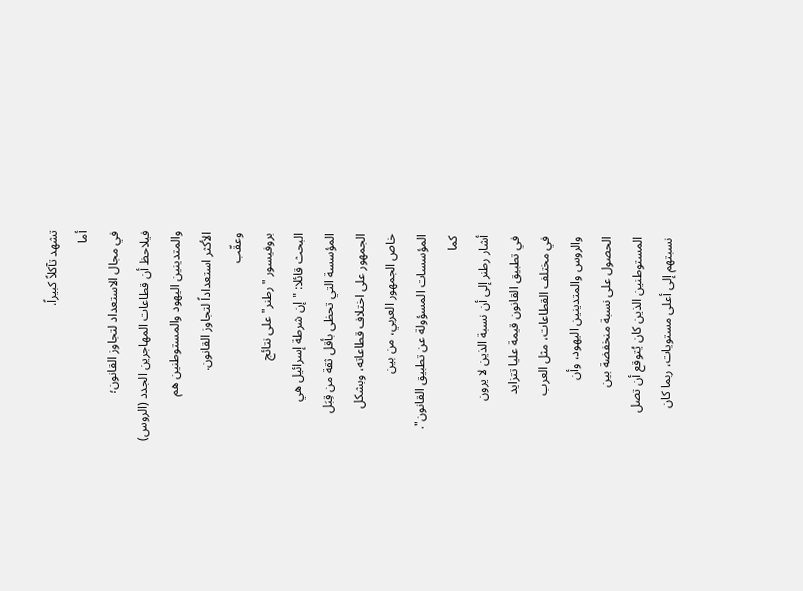تشهد تآكلاً كبيراً.
أما
في مجال الاستعداد لتجاوز القانون؛
فيلاحظ أن قطاعات المهاجرين الجدد (الروس)
والمتدينين اليهود والمستوطنين هم
الأكثر استعداداً لتجاوز القانون.
وعقّب
بروفيسور "رطنر" على نتائج
البحث قائلا: "إن شرطة إسرائيل هي
المؤسسة التي تحظى بأقل ثقة من قِبَل
الجمهور على اختلاف قطاعاته، وبشكل
خاص الجمهور العربي، من بين
المؤسسات المسؤولة عن تطبيق القانون".
كما
أشار رطنر إلى أن نسبة الذين لا يرون
في تطبيق القانون قيمة عليا تتزايد
في مختلف القطاعات، مثل العرب
والروس والمتدينين اليهود، وأن
الحصول على نسبة منخفضة بين
المستوطنين الذين كان يُتوقع أن تصل
نسبتهم إلى أعلى مستويات، ربما كان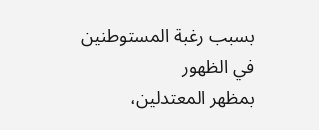بسبب رغبة المستوطنين في الظهور
بمظهر المعتدلين،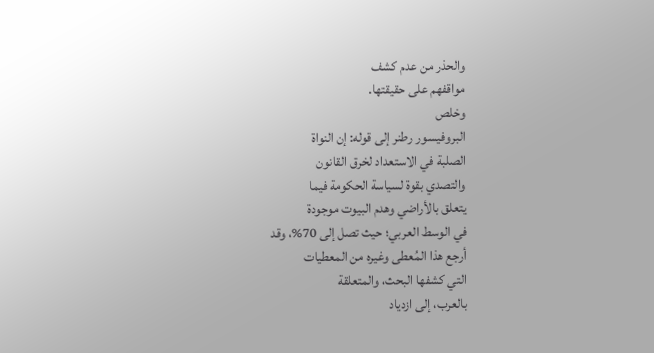والحذر من عدم كشف
مواقفهم على حقيقتها.
وخلص
البروفيسور رطنر إلى قوله: إن النواة
الصلبة في الاستعداد لخرق القانون
والتصدي بقوة لسياسة الحكومة فيما
يتعلق بالأراضي وهدم البيوت موجودة
في الوسط العربي؛ حيث تصل إلى 70%، وقد
أرجع هذا المُعطى وغيره من المعطيات
التي كشفها البحث، والمتعلقة
بالعرب، إلى ازدياد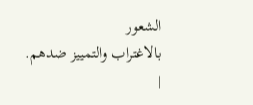الشعور
بالاغتراب والتمييز ضدهم.
|